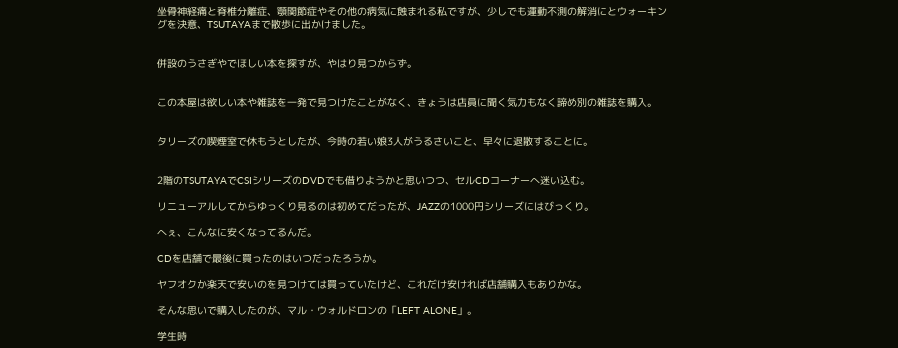坐骨神経痛と脊椎分離症、顎関節症やその他の病気に蝕まれる私ですが、少しでも運動不測の解消にとウォーキングを決意、TSUTAYAまで散歩に出かけました。


併設のうさぎやでほしい本を探すが、やはり見つからず。


この本屋は欲しい本や雑誌を一発で見つけたことがなく、きょうは店員に聞く気力もなく諦め別の雑誌を購入。


タリーズの喫煙室で休もうとしたが、今時の若い娘3人がうるさいこと、早々に退散することに。


2階のTSUTAYAでCSIシリーズのDVDでも借りようかと思いつつ、セルCDコーナーへ迷い込む。

リニューアルしてからゆっくり見るのは初めてだったが、JAZZの1000円シリーズにはびっくり。

へぇ、こんなに安くなってるんだ。

CDを店舗で最後に買ったのはいつだったろうか。

ヤフオクか楽天で安いのを見つけては買っていたけど、これだけ安ければ店舗購入もありかな。

そんな思いで購入したのが、マル・ウォルドロンの「LEFT ALONE」。

学生時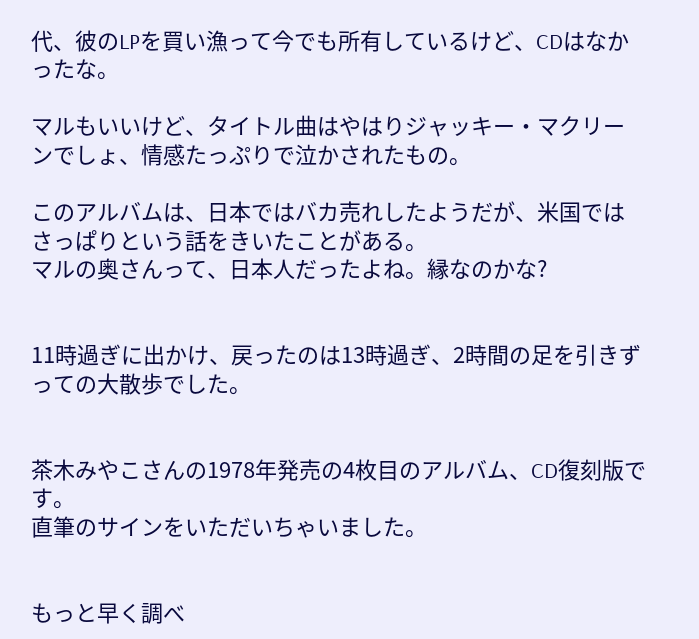代、彼のLPを買い漁って今でも所有しているけど、CDはなかったな。

マルもいいけど、タイトル曲はやはりジャッキー・マクリーンでしょ、情感たっぷりで泣かされたもの。

このアルバムは、日本ではバカ売れしたようだが、米国ではさっぱりという話をきいたことがある。
マルの奥さんって、日本人だったよね。縁なのかな?


11時過ぎに出かけ、戻ったのは13時過ぎ、2時間の足を引きずっての大散歩でした。


茶木みやこさんの1978年発売の4枚目のアルバム、CD復刻版です。
直筆のサインをいただいちゃいました。


もっと早く調べ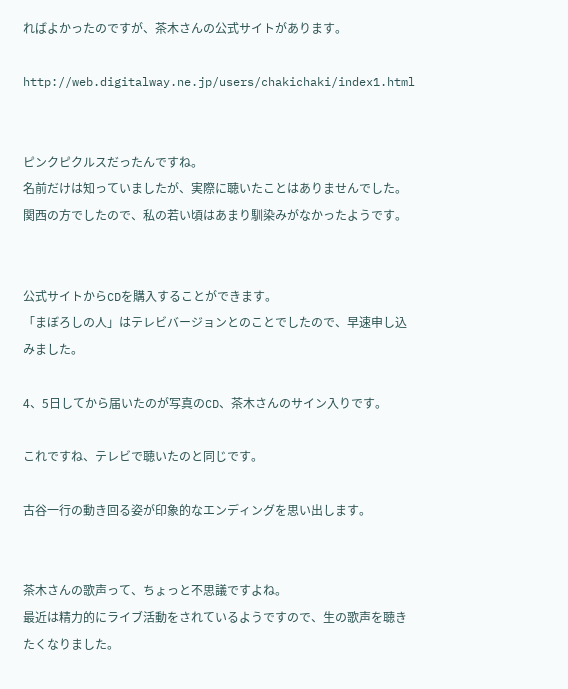ればよかったのですが、茶木さんの公式サイトがあります。

http://web.digitalway.ne.jp/users/chakichaki/index1.html


ピンクピクルスだったんですね。
名前だけは知っていましたが、実際に聴いたことはありませんでした。
関西の方でしたので、私の若い頃はあまり馴染みがなかったようです。


公式サイトからCDを購入することができます。
「まぼろしの人」はテレビバージョンとのことでしたので、早速申し込みました。

4、5日してから届いたのが写真のCD、茶木さんのサイン入りです。

これですね、テレビで聴いたのと同じです。

古谷一行の動き回る姿が印象的なエンディングを思い出します。


茶木さんの歌声って、ちょっと不思議ですよね。
最近は精力的にライブ活動をされているようですので、生の歌声を聴きたくなりました。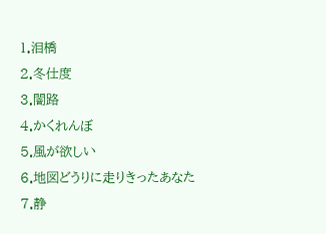1.泪橋
2.冬仕度
3.闇路
4.かくれんぼ
5.風が欲しい
6.地図どうりに走りきったあなた
7.静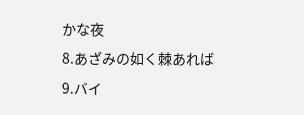かな夜
8.あざみの如く棘あれば
9.バイ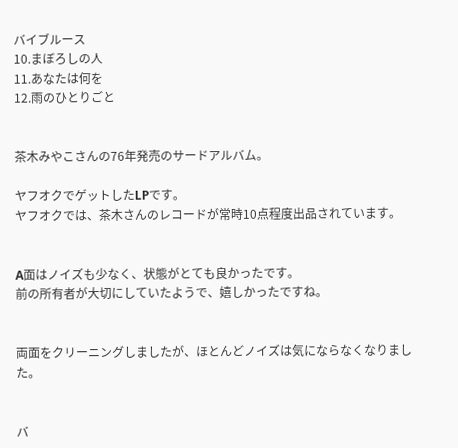バイブルース
10.まぼろしの人
11.あなたは何を
12.雨のひとりごと


茶木みやこさんの76年発売のサードアルバム。

ヤフオクでゲットしたLPです。
ヤフオクでは、茶木さんのレコードが常時10点程度出品されています。


A面はノイズも少なく、状態がとても良かったです。
前の所有者が大切にしていたようで、嬉しかったですね。


両面をクリーニングしましたが、ほとんどノイズは気にならなくなりました。


バ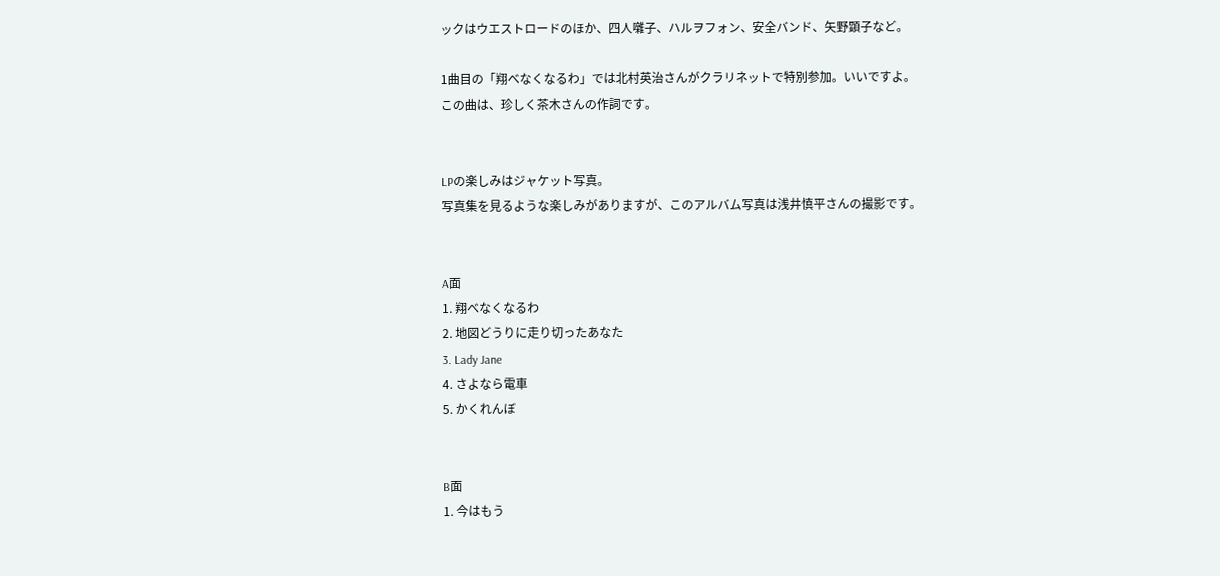ックはウエストロードのほか、四人囃子、ハルヲフォン、安全バンド、矢野顕子など。

1曲目の「翔べなくなるわ」では北村英治さんがクラリネットで特別参加。いいですよ。
この曲は、珍しく茶木さんの作詞です。


LPの楽しみはジャケット写真。
写真集を見るような楽しみがありますが、このアルバム写真は浅井慎平さんの撮影です。


A面
1. 翔べなくなるわ
2. 地図どうりに走り切ったあなた
3. Lady Jane
4. さよなら電車
5. かくれんぼ


B面
1. 今はもう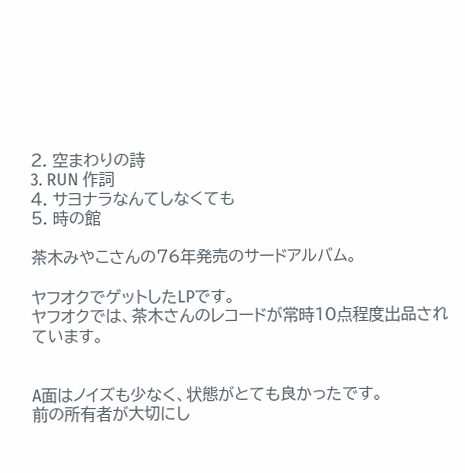2. 空まわりの詩
3. RUN 作詞
4. サヨナラなんてしなくても
5. 時の館

茶木みやこさんの76年発売のサードアルバム。

ヤフオクでゲットしたLPです。
ヤフオクでは、茶木さんのレコードが常時10点程度出品されています。


A面はノイズも少なく、状態がとても良かったです。
前の所有者が大切にし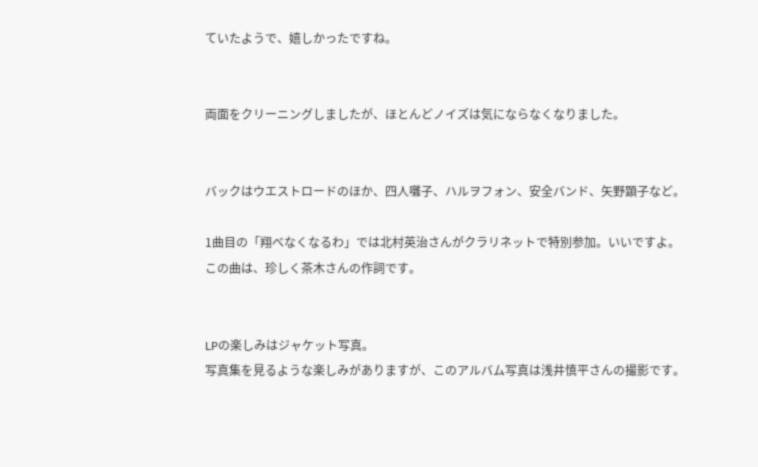ていたようで、嬉しかったですね。


両面をクリーニングしましたが、ほとんどノイズは気にならなくなりました。


バックはウエストロードのほか、四人囃子、ハルヲフォン、安全バンド、矢野顕子など。

1曲目の「翔べなくなるわ」では北村英治さんがクラリネットで特別参加。いいですよ。
この曲は、珍しく茶木さんの作詞です。


LPの楽しみはジャケット写真。
写真集を見るような楽しみがありますが、このアルバム写真は浅井慎平さんの撮影です。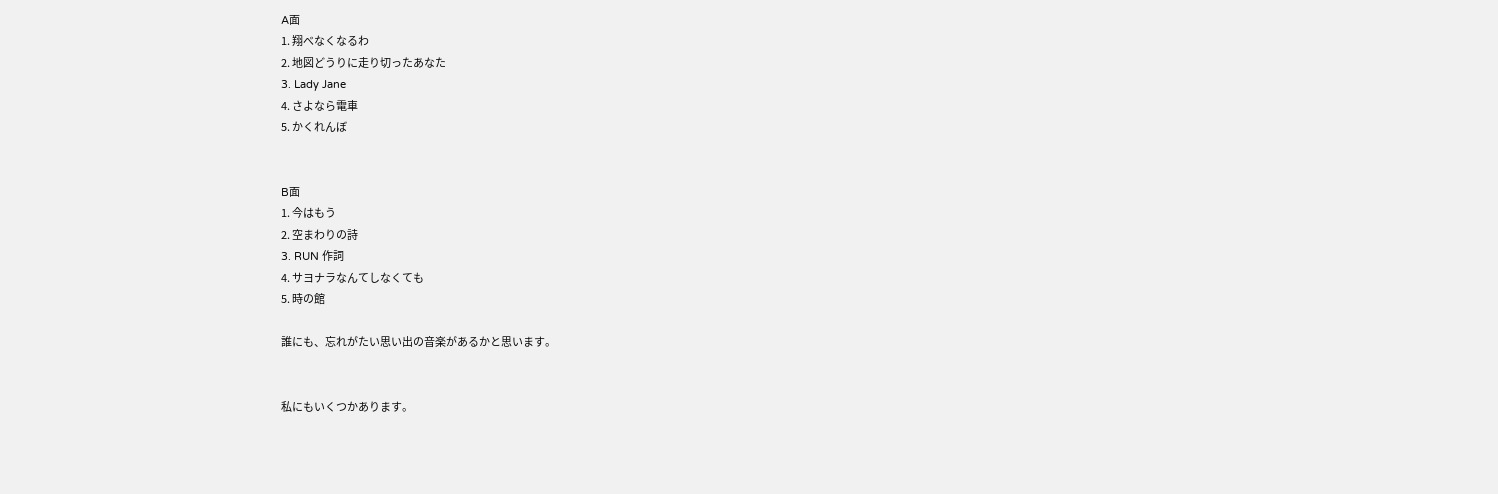A面
1. 翔べなくなるわ
2. 地図どうりに走り切ったあなた
3. Lady Jane
4. さよなら電車
5. かくれんぼ


B面
1. 今はもう
2. 空まわりの詩
3. RUN 作詞
4. サヨナラなんてしなくても
5. 時の館

誰にも、忘れがたい思い出の音楽があるかと思います。


私にもいくつかあります。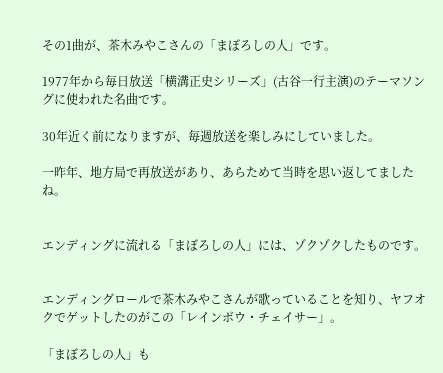その1曲が、茶木みやこさんの「まぼろしの人」です。

1977年から毎日放送「横溝正史シリーズ」(古谷一行主演)のテーマソングに使われた名曲です。

30年近く前になりますが、毎週放送を楽しみにしていました。

一昨年、地方局で再放送があり、あらためて当時を思い返してましたね。


エンディングに流れる「まぼろしの人」には、ゾクゾクしたものです。


エンディングロールで茶木みやこさんが歌っていることを知り、ヤフオクでゲットしたのがこの「レインボウ・チェイサー」。

「まぼろしの人」も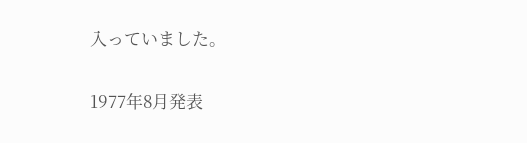入っていました。

1977年8月発表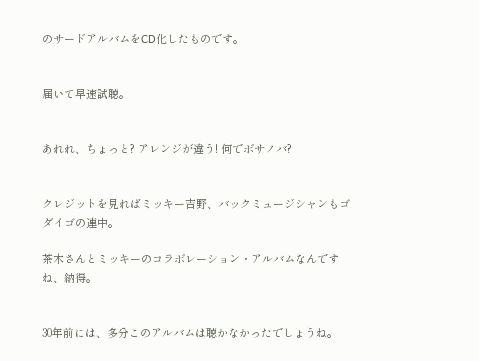のサードアルバムをCD化したものです。


届いて早速試聴。


あれれ、ちょっと? アレンジが違う! 何でボサノバ?


クレジットを見ればミッキー吉野、バックミュージシャンもゴダイゴの連中。

茶木さんとミッキーのコラボレーション・アルバムなんですね、納得。


30年前には、多分このアルバムは聴かなかったでしょうね。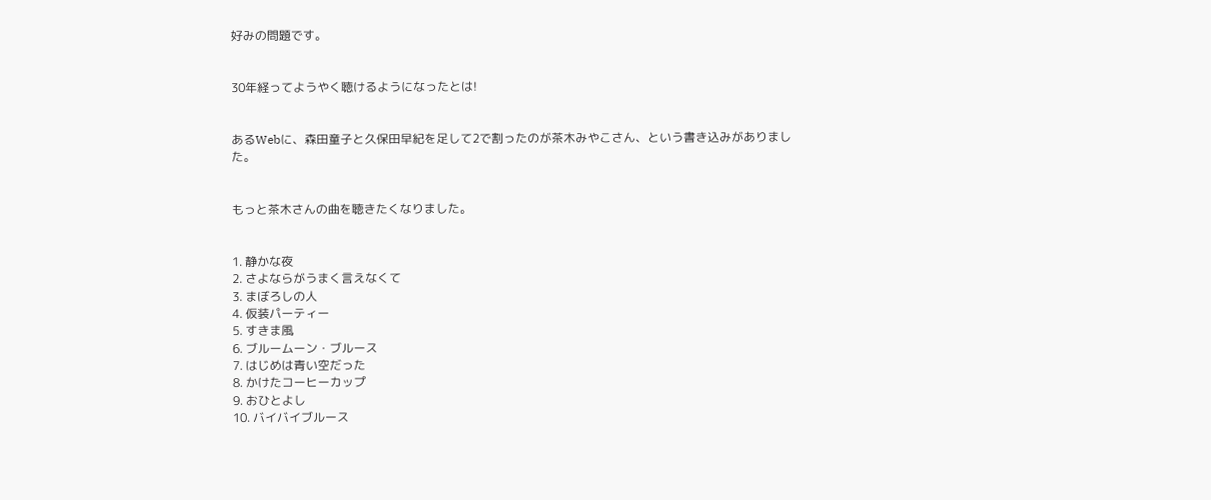好みの問題です。


30年経ってようやく聴けるようになったとは!


あるWebに、森田童子と久保田早紀を足して2で割ったのが茶木みやこさん、という書き込みがありました。


もっと茶木さんの曲を聴きたくなりました。


1. 静かな夜
2. さよならがうまく言えなくて
3. まぼろしの人
4. 仮装パーティー
5. すきま風
6. ブルームーン・ブルース
7. はじめは青い空だった
8. かけたコーヒーカップ
9. おひとよし
10. バイバイブルース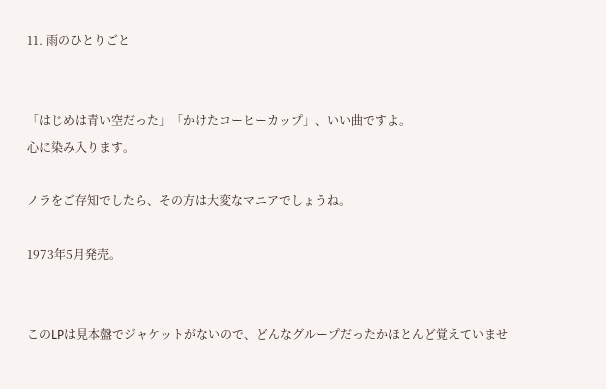11. 雨のひとりごと


「はじめは青い空だった」「かけたコーヒーカップ」、いい曲ですよ。
心に染み入ります。

ノラをご存知でしたら、その方は大変なマニアでしょうね。

1973年5月発売。


このLPは見本盤でジャケットがないので、どんなグループだったかほとんど覚えていませ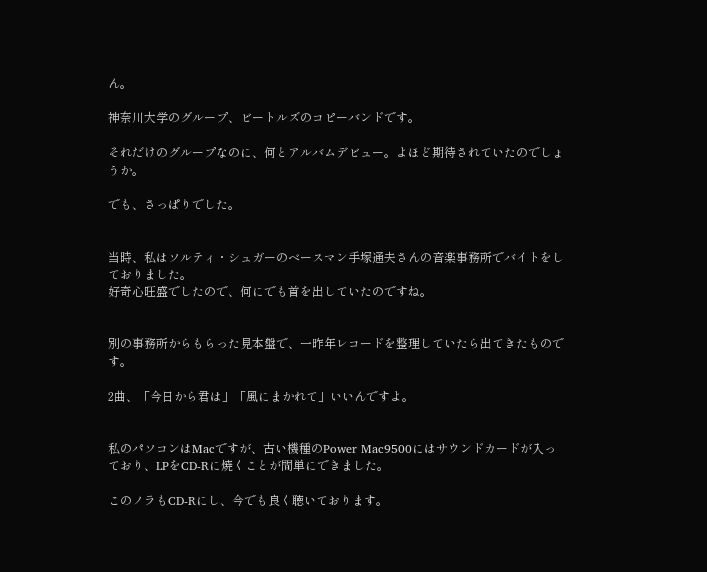ん。

神奈川大学のグループ、ビートルズのコピーバンドです。

それだけのグループなのに、何とアルバムデビュー。よほど期待されていたのでしょうか。

でも、さっぱりでした。


当時、私はソルティ・シュガーのベースマン手塚通夫さんの音楽事務所でバイトをしておりました。
好奇心旺盛でしたので、何にでも首を出していたのですね。


別の事務所からもらった見本盤で、一昨年レコードを整理していたら出てきたものです。

2曲、「今日から君は」「風にまかれて」いいんですよ。


私のパソコンはMacですが、古い機種のPower Mac9500にはサウンドカードが入っており、LPをCD-Rに焼くことが間単にできました。

このノラもCD-Rにし、今でも良く聴いております。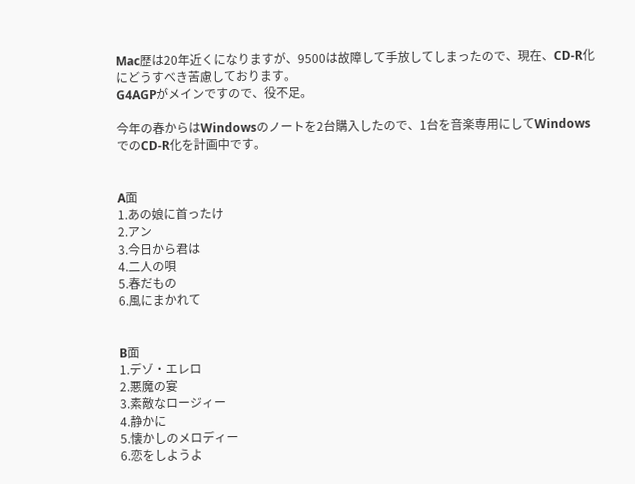Mac歴は20年近くになりますが、9500は故障して手放してしまったので、現在、CD-R化にどうすべき苦慮しております。
G4AGPがメインですので、役不足。

今年の春からはWindowsのノートを2台購入したので、1台を音楽専用にしてWindowsでのCD-R化を計画中です。


A面
1.あの娘に首ったけ
2.アン
3.今日から君は
4.二人の唄
5.春だもの
6.風にまかれて


B面
1.デゾ・エレロ
2.悪魔の宴
3.素敵なロージィー
4.静かに
5.懐かしのメロディー
6.恋をしようよ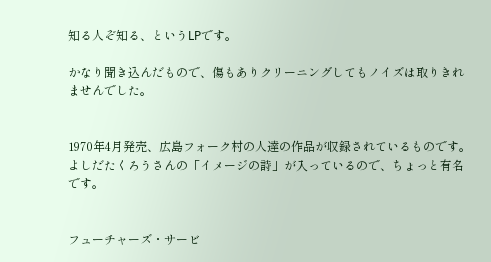知る人ぞ知る、というLPです。

かなり聞き込んだもので、傷もありクリーニングしてもノイズは取りきれませんでした。


1970年4月発売、広島フォーク村の人達の作品が収録されているものです。
よしだたくろうさんの「イメージの詩」が入っているので、ちょっと有名です。


フューチャーズ・サービ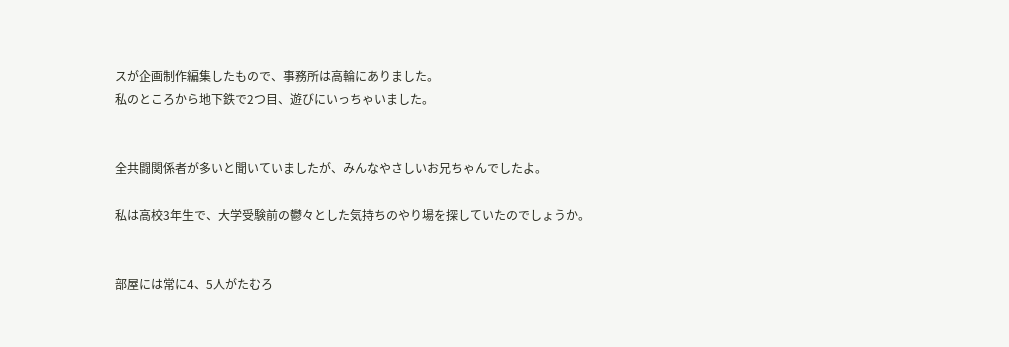スが企画制作編集したもので、事務所は高輪にありました。
私のところから地下鉄で2つ目、遊びにいっちゃいました。


全共闘関係者が多いと聞いていましたが、みんなやさしいお兄ちゃんでしたよ。

私は高校3年生で、大学受験前の鬱々とした気持ちのやり場を探していたのでしょうか。


部屋には常に4、5人がたむろ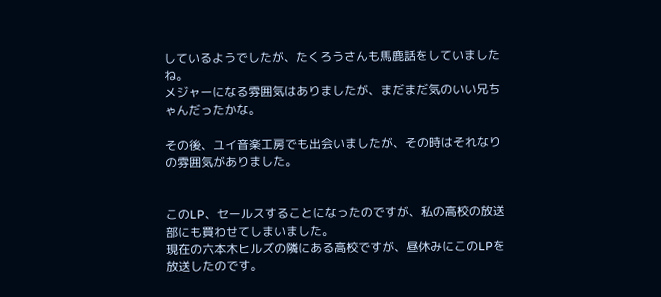しているようでしたが、たくろうさんも馬鹿話をしていましたね。
メジャーになる雰囲気はありましたが、まだまだ気のいい兄ちゃんだったかな。

その後、ユイ音楽工房でも出会いましたが、その時はそれなりの雰囲気がありました。


このLP、セールスすることになったのですが、私の高校の放送部にも買わせてしまいました。
現在の六本木ヒルズの隣にある高校ですが、昼休みにこのLPを放送したのです。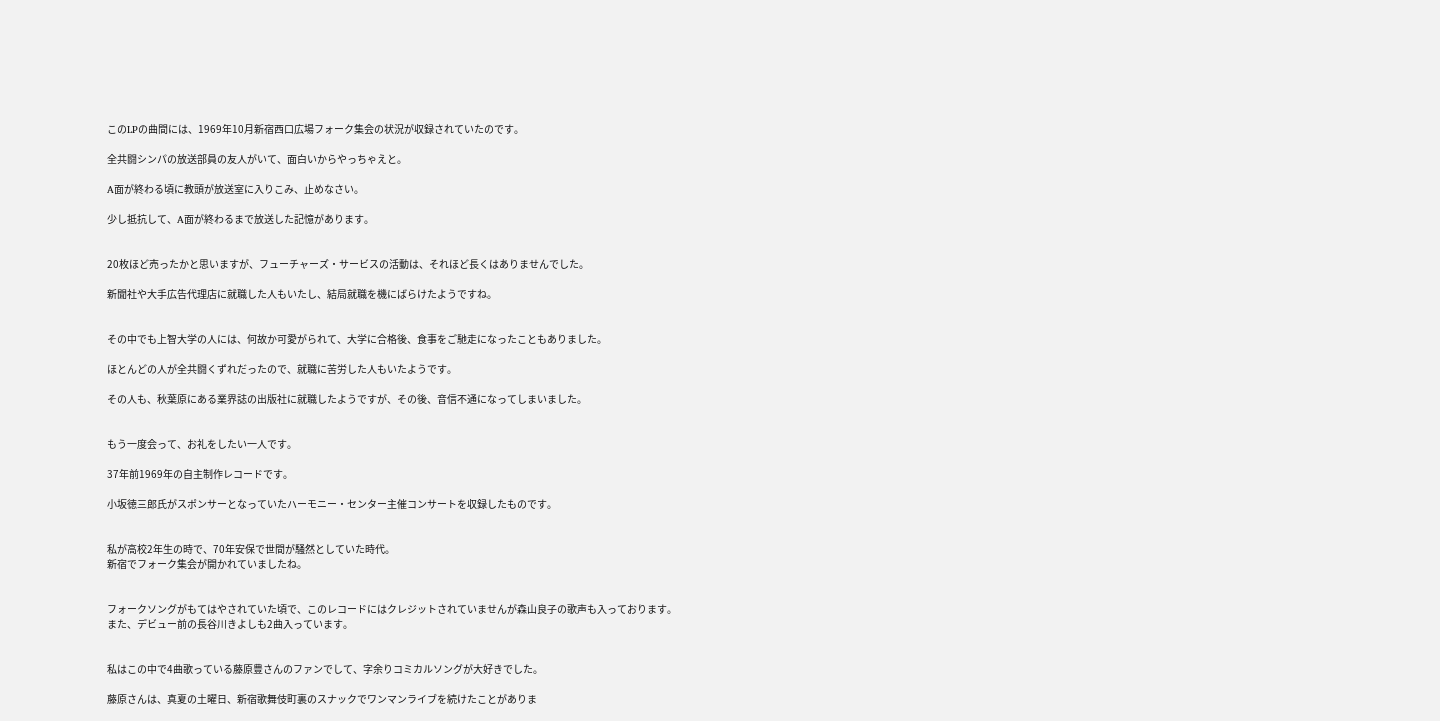このLPの曲間には、1969年10月新宿西口広場フォーク集会の状況が収録されていたのです。

全共闘シンパの放送部員の友人がいて、面白いからやっちゃえと。

A面が終わる頃に教頭が放送室に入りこみ、止めなさい。

少し抵抗して、A面が終わるまで放送した記憶があります。


20枚ほど売ったかと思いますが、フューチャーズ・サービスの活動は、それほど長くはありませんでした。

新聞社や大手広告代理店に就職した人もいたし、結局就職を機にばらけたようですね。


その中でも上智大学の人には、何故か可愛がられて、大学に合格後、食事をご馳走になったこともありました。

ほとんどの人が全共闘くずれだったので、就職に苦労した人もいたようです。

その人も、秋葉原にある業界誌の出版社に就職したようですが、その後、音信不通になってしまいました。


もう一度会って、お礼をしたい一人です。

37年前1969年の自主制作レコードです。

小坂徳三郎氏がスポンサーとなっていたハーモニー・センター主催コンサートを収録したものです。


私が高校2年生の時で、70年安保で世間が騒然としていた時代。
新宿でフォーク集会が開かれていましたね。


フォークソングがもてはやされていた頃で、このレコードにはクレジットされていませんが森山良子の歌声も入っております。
また、デビュー前の長谷川きよしも2曲入っています。


私はこの中で4曲歌っている藤原豊さんのファンでして、字余りコミカルソングが大好きでした。

藤原さんは、真夏の土曜日、新宿歌舞伎町裏のスナックでワンマンライブを続けたことがありま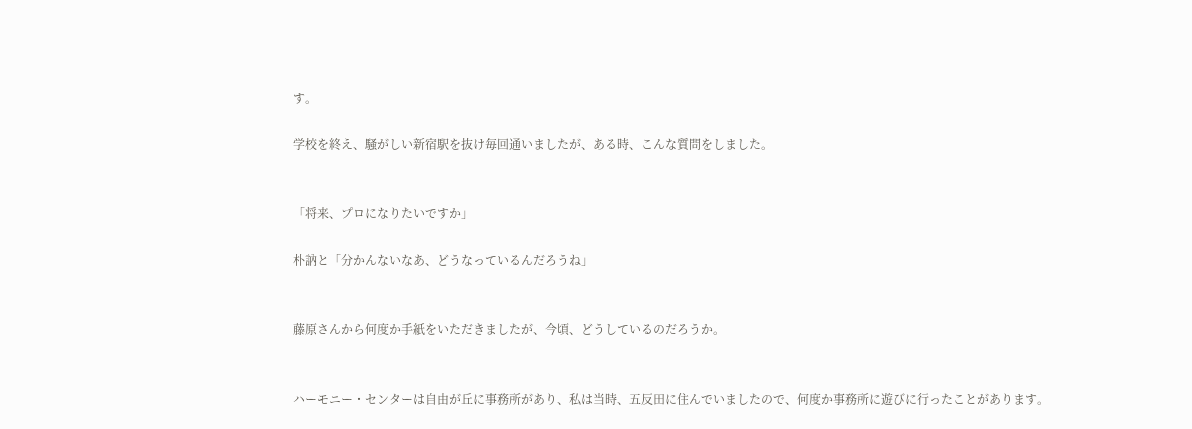す。

学校を終え、騒がしい新宿駅を抜け毎回通いましたが、ある時、こんな質問をしました。


「将来、プロになりたいですか」

朴訥と「分かんないなあ、どうなっているんだろうね」


藤原さんから何度か手紙をいただきましたが、今頃、どうしているのだろうか。


ハーモニー・センターは自由が丘に事務所があり、私は当時、五反田に住んでいましたので、何度か事務所に遊びに行ったことがあります。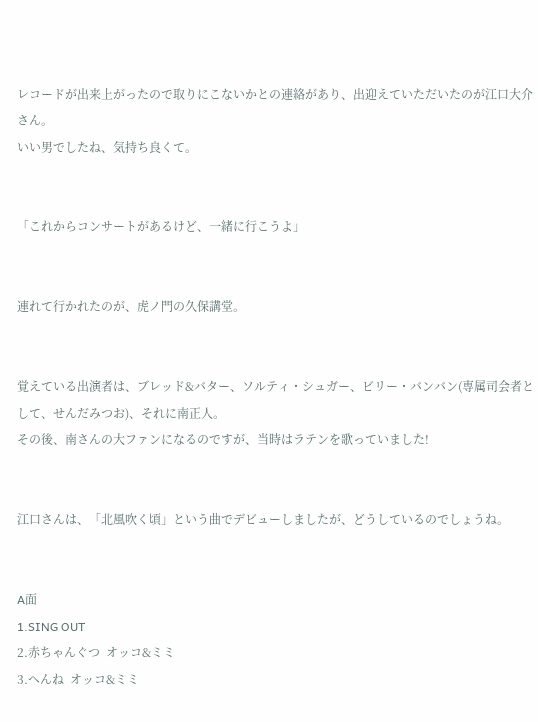レコードが出来上がったので取りにこないかとの連絡があり、出迎えていただいたのが江口大介さん。
いい男でしたね、気持ち良くて。


「これからコンサートがあるけど、一緒に行こうよ」


連れて行かれたのが、虎ノ門の久保講堂。


覚えている出演者は、ブレッド&バター、ソルティ・シュガー、ビリー・バンバン(専属司会者として、せんだみつお)、それに南正人。
その後、南さんの大ファンになるのですが、当時はラテンを歌っていました!


江口さんは、「北風吹く頃」という曲でデビューしましたが、どうしているのでしょうね。


A面
1.SING OUT
2.赤ちゃんぐつ  オッコ&ミミ
3.へんね  オッコ&ミミ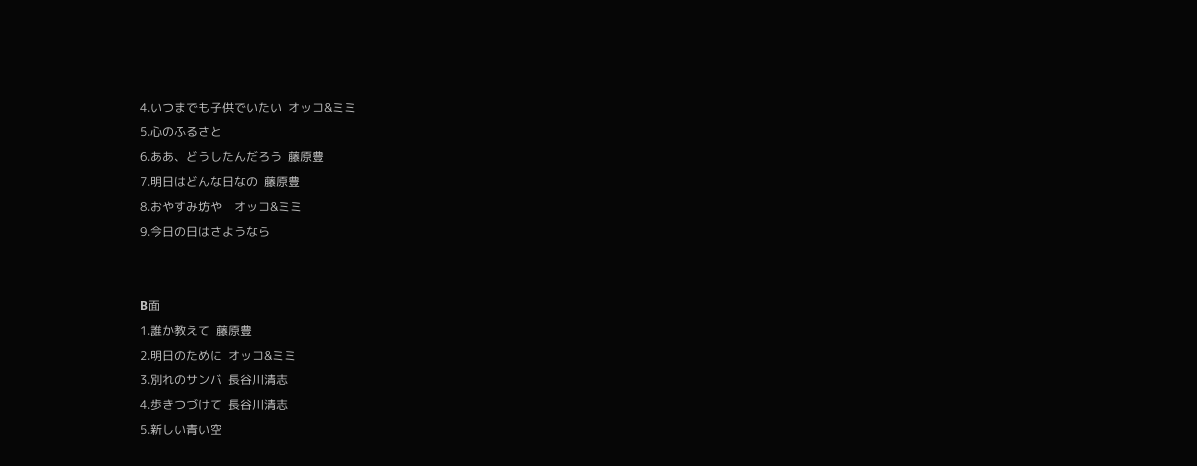4.いつまでも子供でいたい  オッコ&ミミ
5.心のふるさと
6.ああ、どうしたんだろう  藤原豊
7.明日はどんな日なの  藤原豊
8.おやすみ坊や    オッコ&ミミ
9.今日の日はさようなら


B面
1.誰か教えて  藤原豊
2.明日のために  オッコ&ミミ
3.別れのサンバ  長谷川清志
4.歩きつづけて  長谷川清志
5.新しい青い空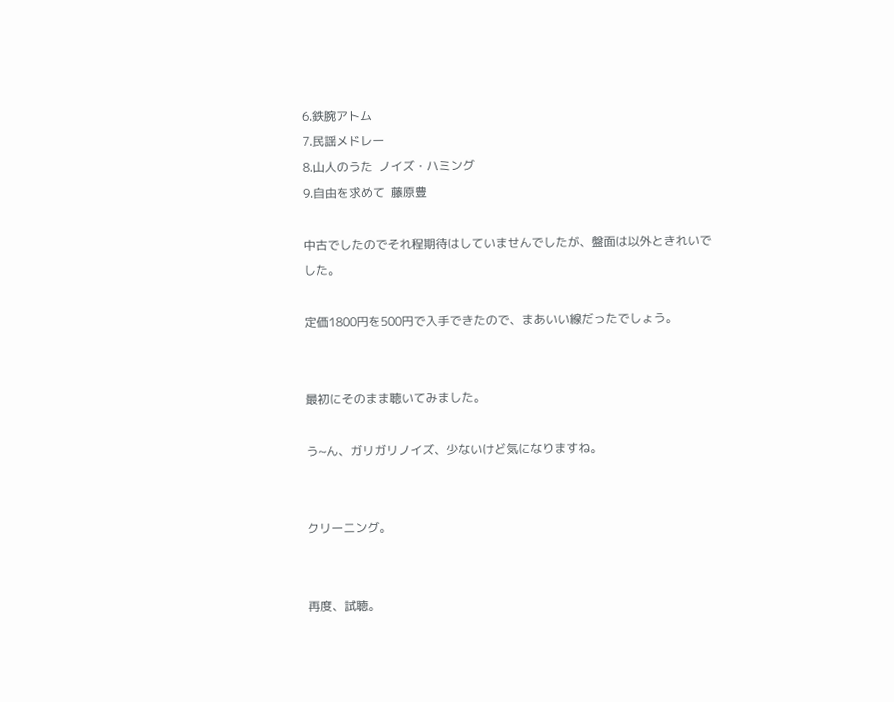6.鉄腕アトム
7.民謡メドレー
8.山人のうた  ノイズ・ハミング
9.自由を求めて  藤原豊

中古でしたのでそれ程期待はしていませんでしたが、盤面は以外ときれいでした。

定価1800円を500円で入手できたので、まあいい線だったでしょう。


最初にそのまま聴いてみました。

う~ん、ガリガリノイズ、少ないけど気になりますね。


クリーニング。


再度、試聴。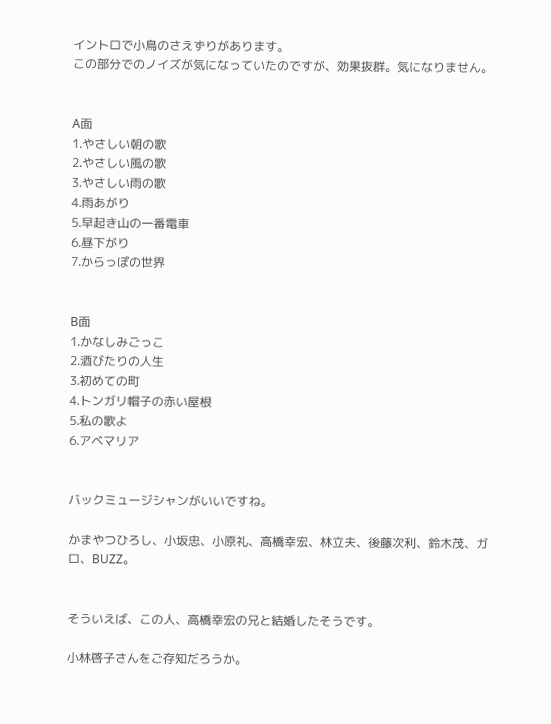イントロで小鳥のさえずりがあります。
この部分でのノイズが気になっていたのですが、効果抜群。気になりません。


A面
1.やさしい朝の歌
2.やさしい風の歌
3.やさしい雨の歌
4.雨あがり
5.早起き山の一番電車
6.昼下がり
7.からっぽの世界


B面
1.かなしみごっこ
2.酒びたりの人生
3.初めての町
4.トンガリ帽子の赤い屋根
5.私の歌よ
6.アベマリア


バックミュージシャンがいいですね。

かまやつひろし、小坂忠、小原礼、高橋幸宏、林立夫、後藤次利、鈴木茂、ガロ、BUZZ。


そういえば、この人、高橋幸宏の兄と結婚したそうです。

小林啓子さんをご存知だろうか。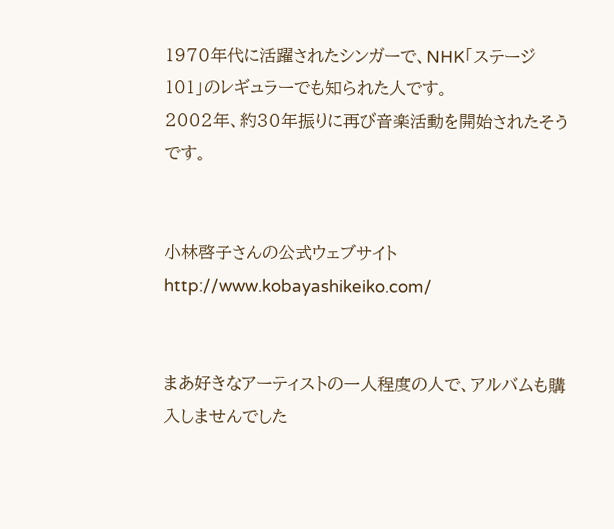1970年代に活躍されたシンガーで、NHK「ステージ101」のレギュラーでも知られた人です。
2002年、約30年振りに再び音楽活動を開始されたそうです。


小林啓子さんの公式ウェブサイト
http://www.kobayashikeiko.com/


まあ好きなアーティストの一人程度の人で、アルバムも購入しませんでした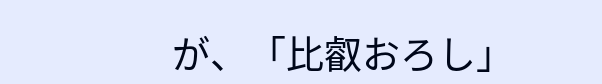が、「比叡おろし」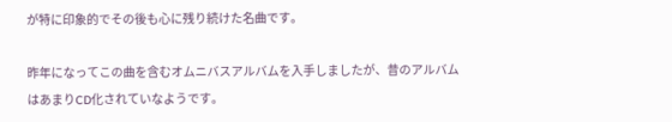が特に印象的でその後も心に残り続けた名曲です。

昨年になってこの曲を含むオムニバスアルバムを入手しましたが、昔のアルバムはあまりCD化されていなようです。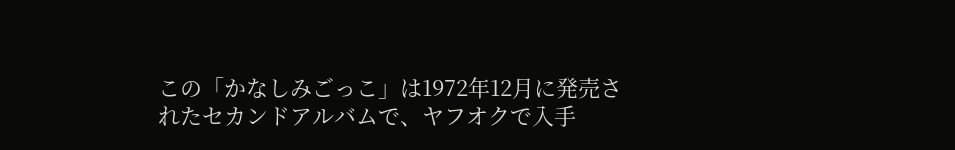この「かなしみごっこ」は1972年12月に発売されたセカンドアルバムで、ヤフオクで入手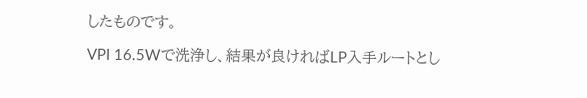したものです。

VPI 16.5Wで洗浄し、結果が良ければLP入手ルートとし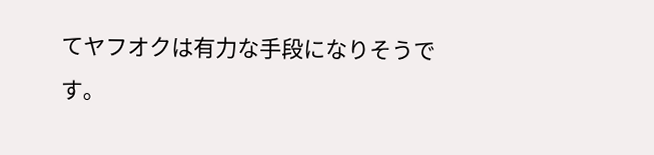てヤフオクは有力な手段になりそうです。